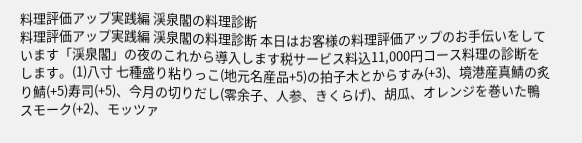料理評価アップ実践編 渓泉閣の料理診断
料理評価アップ実践編 渓泉閣の料理診断 本日はお客様の料理評価アップのお手伝いをしています「渓泉閣」の夜のこれから導入します税サービス料込11,000円コース料理の診断をします。(1)八寸 七種盛り粘りっこ(地元名産品+5)の拍子木とからすみ(+3)、境港産真鯖の炙り鯖(+5)寿司(+5)、今月の切りだし(零余子、人参、きくらげ)、胡瓜、オレンジを巻いた鴨スモーク(+2)、モッツァ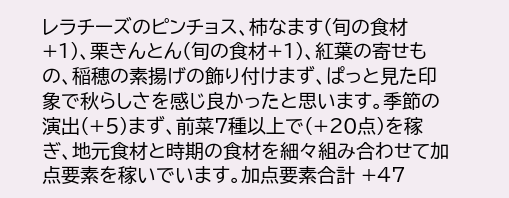レラチーズのピンチョス、柿なます(旬の食材+1)、栗きんとん(旬の食材+1)、紅葉の寄せもの、稲穂の素揚げの飾り付けまず、ぱっと見た印象で秋らしさを感じ良かったと思います。季節の演出(+5)まず、前菜7種以上で(+20点)を稼ぎ、地元食材と時期の食材を細々組み合わせて加点要素を稼いでいます。加点要素合計 +47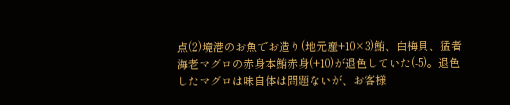点(2)境港のお魚でお造り(地元産+10×3)鮪、白梅貝、猛者海老マグロの赤身本鮪赤身(+10)が退色していた(-5)。退色したマグロは味自体は問題ないが、お客様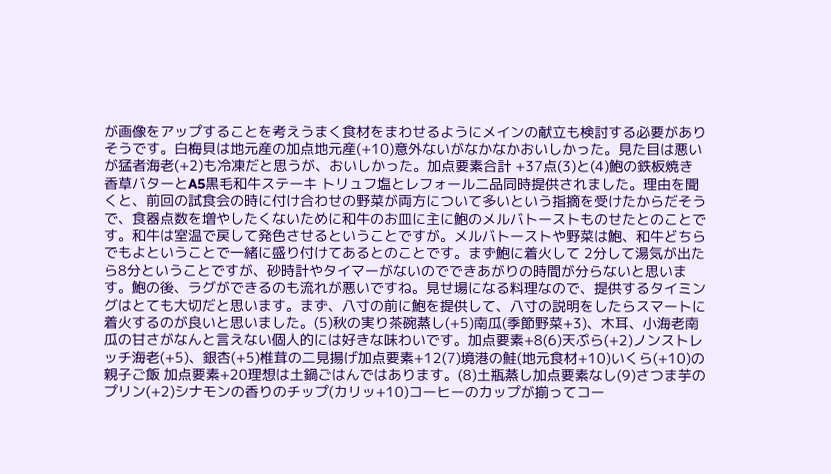が画像をアップすることを考えうまく食材をまわせるようにメインの献立も検討する必要がありそうです。白梅貝は地元産の加点地元産(+10)意外ないがなかなかおいしかった。見た目は悪いが猛者海老(+2)も冷凍だと思うが、おいしかった。加点要素合計 +37点(3)と(4)鮑の鉄板焼き 香草バターとA5黒毛和牛ステーキ トリュフ塩とレフォール二品同時提供されました。理由を聞くと、前回の試食会の時に付け合わせの野菜が両方について多いという指摘を受けたからだそうで、食器点数を増やしたくないために和牛のお皿に主に鮑のメルバトーストものせたとのことです。和牛は室温で戻して発色させるということですが。メルバトーストや野菜は鮑、和牛どちらでもよということで一緒に盛り付けてあるとのことです。まず鮑に着火して 2分して湯気が出たら8分ということですが、砂時計やタイマーがないのでできあがりの時間が分らないと思います。鮑の後、ラグができるのも流れが悪いですね。見せ場になる料理なので、提供するタイミングはとても大切だと思います。まず、八寸の前に鮑を提供して、八寸の説明をしたらスマートに着火するのが良いと思いました。(5)秋の実り茶碗蒸し(+5)南瓜(季節野菜+3)、木耳、小海老南瓜の甘さがなんと言えない個人的には好きな味わいです。加点要素+8(6)天ぷら(+2)ノンストレッチ海老(+5)、銀杏(+5)椎茸の二見揚げ加点要素+12(7)境港の鮭(地元食材+10)いくら(+10)の親子ご飯 加点要素+20理想は土鍋ごはんではあります。(8)土瓶蒸し加点要素なし(9)さつま芋のプリン(+2)シナモンの香りのチップ(カリッ+10)コーヒーのカップが揃ってコー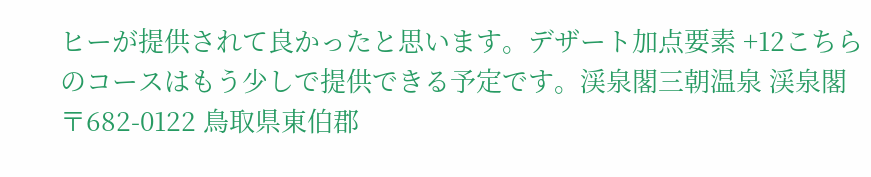ヒーが提供されて良かったと思います。デザート加点要素 +12こちらのコースはもう少しで提供できる予定です。渓泉閣三朝温泉 渓泉閣〒682-0122 鳥取県東伯郡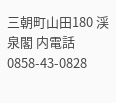三朝町山田180 渓泉閣 内電話 0858-43-0828